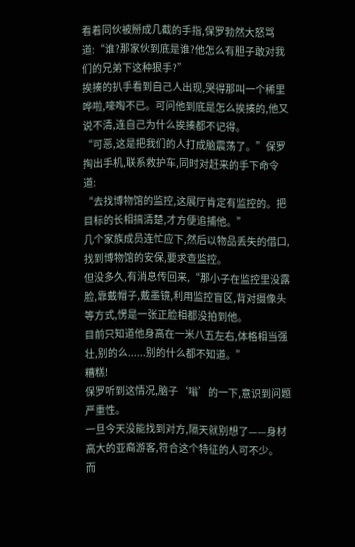看着同伙被掰成几截的手指,保罗勃然大怒骂道:“谁?那家伙到底是谁?他怎么有胆子敢对我们的兄弟下这种狠手?”
挨揍的扒手看到自己人出现,哭得那叫一个稀里哗啦,嚎啕不已。可问他到底是怎么挨揍的,他又说不清,连自己为什么挨揍都不记得。
“可恶,这是把我们的人打成脑震荡了。”保罗掏出手机,联系救护车,同时对赶来的手下命令道:
“去找博物馆的监控,这展厅肯定有监控的。把目标的长相搞清楚,才方便追捕他。”
几个家族成员连忙应下,然后以物品丢失的借口,找到博物馆的安保,要求查监控。
但没多久,有消息传回来,“那小子在监控里没露脸,靠戴帽子,戴墨镜,利用监控盲区,背对摄像头等方式,愣是一张正脸相都没拍到他。
目前只知道他身高在一米八五左右,体格相当强壮,别的么......别的什么都不知道。”
糟糕!
保罗听到这情况,脑子‘嗡’的一下,意识到问题严重性。
一旦今天没能找到对方,隔天就别想了——身材高大的亚裔游客,符合这个特征的人可不少。
而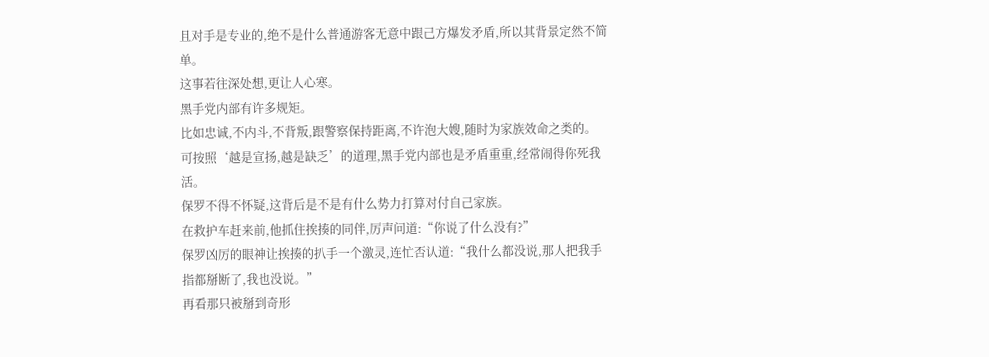且对手是专业的,绝不是什么普通游客无意中跟己方爆发矛盾,所以其背景定然不简单。
这事若往深处想,更让人心寒。
黑手党内部有许多规矩。
比如忠诚,不内斗,不背叛,跟警察保持距离,不许泡大嫂,随时为家族效命之类的。
可按照‘越是宣扬,越是缺乏’的道理,黑手党内部也是矛盾重重,经常闹得你死我活。
保罗不得不怀疑,这背后是不是有什么势力打算对付自己家族。
在救护车赶来前,他抓住挨揍的同伴,厉声问道:“你说了什么没有?”
保罗凶厉的眼神让挨揍的扒手一个激灵,连忙否认道:“我什么都没说,那人把我手指都掰断了,我也没说。”
再看那只被掰到奇形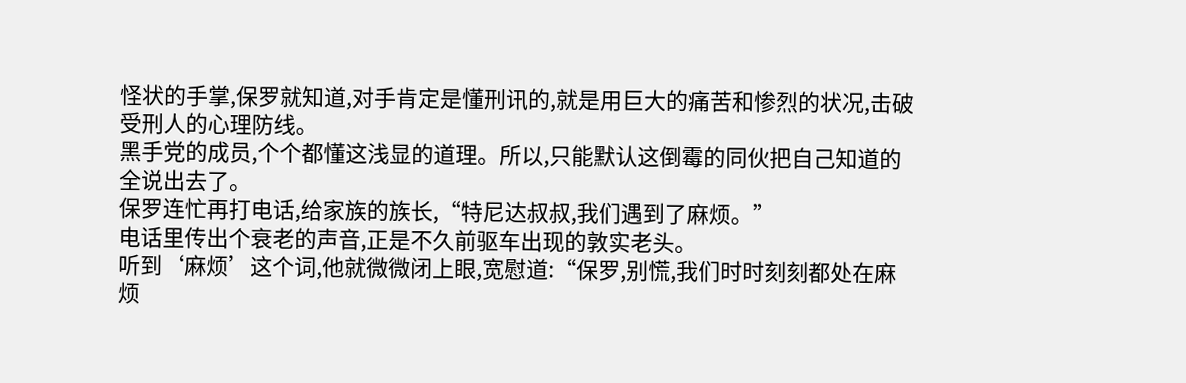怪状的手掌,保罗就知道,对手肯定是懂刑讯的,就是用巨大的痛苦和惨烈的状况,击破受刑人的心理防线。
黑手党的成员,个个都懂这浅显的道理。所以,只能默认这倒霉的同伙把自己知道的全说出去了。
保罗连忙再打电话,给家族的族长,“特尼达叔叔,我们遇到了麻烦。”
电话里传出个衰老的声音,正是不久前驱车出现的敦实老头。
听到‘麻烦’这个词,他就微微闭上眼,宽慰道:“保罗,别慌,我们时时刻刻都处在麻烦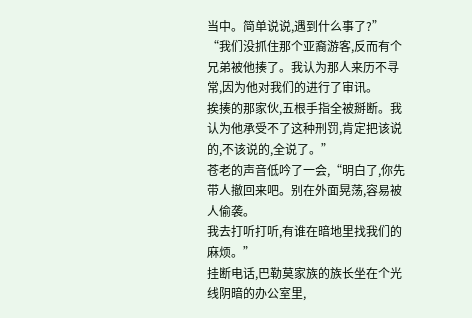当中。简单说说,遇到什么事了?”
“我们没抓住那个亚裔游客,反而有个兄弟被他揍了。我认为那人来历不寻常,因为他对我们的进行了审讯。
挨揍的那家伙,五根手指全被掰断。我认为他承受不了这种刑罚,肯定把该说的,不该说的,全说了。”
苍老的声音低吟了一会,“明白了,你先带人撤回来吧。别在外面晃荡,容易被人偷袭。
我去打听打听,有谁在暗地里找我们的麻烦。”
挂断电话,巴勒莫家族的族长坐在个光线阴暗的办公室里,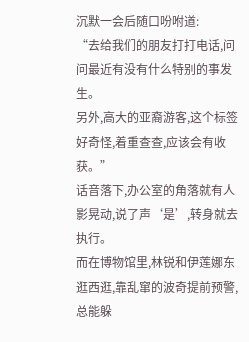沉默一会后随口吩咐道:
“去给我们的朋友打打电话,问问最近有没有什么特别的事发生。
另外,高大的亚裔游客,这个标签好奇怪,着重查查,应该会有收获。”
话音落下,办公室的角落就有人影晃动,说了声‘是’,转身就去执行。
而在博物馆里,林锐和伊莲娜东逛西逛,靠乱窜的波奇提前预警,总能躲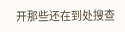开那些还在到处搜查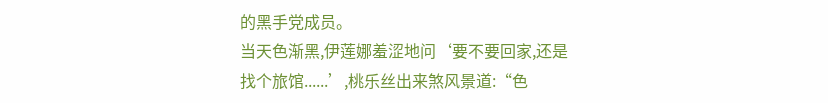的黑手党成员。
当天色渐黑,伊莲娜羞涩地问‘要不要回家,还是找个旅馆......’,桃乐丝出来煞风景道:“色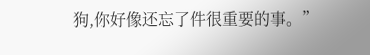狗,你好像还忘了件很重要的事。”